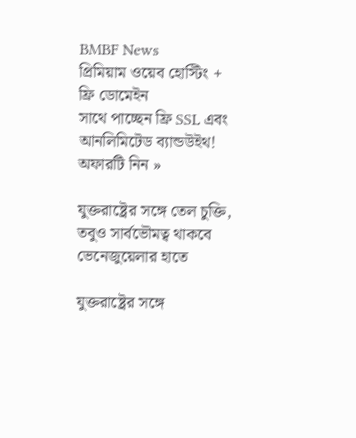BMBF News
প্রিমিয়াম ওয়েব হোস্টিং + ফ্রি ডোমেইন
সাথে পাচ্ছেন ফ্রি SSL এবং আনলিমিটেড ব্যান্ডউইথ!
অফারটি নিন »

যুক্তরাষ্ট্রের সঙ্গে তেল চুক্তি, তবুও সার্বভৌমত্ব থাকবে ভেনেজুয়েলার হাতে

যুক্তরাষ্ট্রের সঙ্গে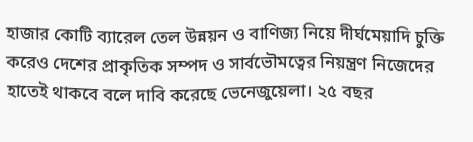হাজার কোটি ব্যারেল তেল উন্নয়ন ও বাণিজ্য নিয়ে দীর্ঘমেয়াদি চুক্তি করেও দেশের প্রাকৃতিক সম্পদ ও সার্বভৌমত্বের নিয়ন্ত্রণ নিজেদের হাতেই থাকবে বলে দাবি করেছে ভেনেজুয়েলা। ২৫ বছর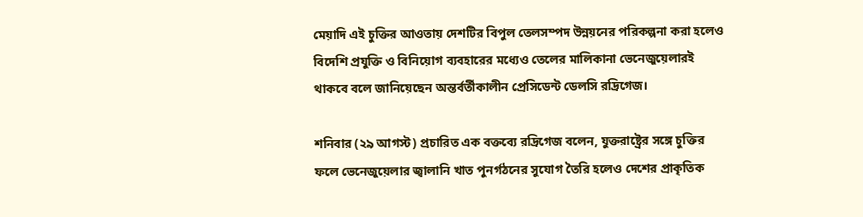মেয়াদি এই চুক্তির আওতায় দেশটির বিপুল তেলসম্পদ উন্নয়নের পরিকল্পনা করা হলেও বিদেশি প্রযুক্তি ও বিনিয়োগ ব্যবহারের মধ্যেও তেলের মালিকানা ভেনেজুয়েলারই থাকবে বলে জানিয়েছেন অন্তর্বর্তীকালীন প্রেসিডেন্ট ডেলসি রদ্রিগেজ।

শনিবার (২৯ আগস্ট) প্রচারিত এক বক্তব্যে রদ্রিগেজ বলেন, যুক্তরাষ্ট্রের সঙ্গে চুক্তির ফলে ভেনেজুয়েলার জ্বালানি খাত পুনর্গঠনের সুযোগ তৈরি হলেও দেশের প্রাকৃতিক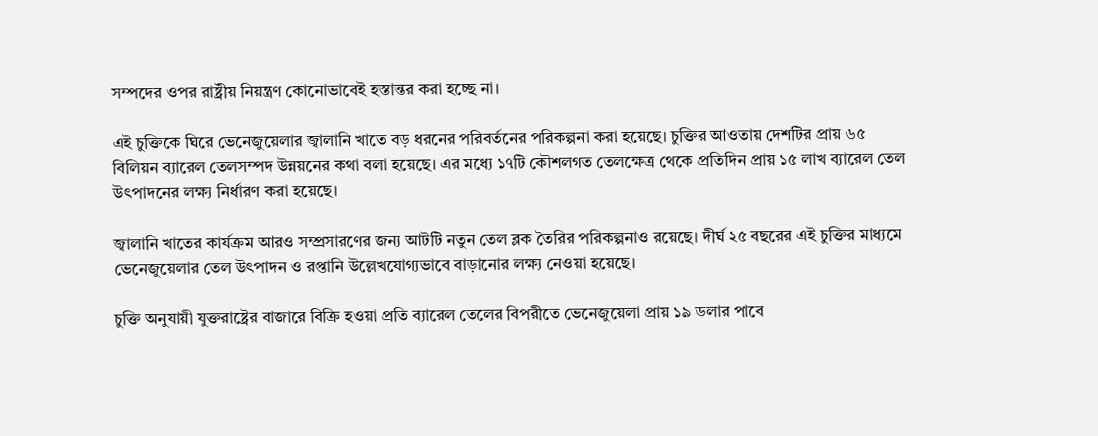সম্পদের ওপর রাষ্ট্রীয় নিয়ন্ত্রণ কোনোভাবেই হস্তান্তর করা হচ্ছে না।

এই চুক্তিকে ঘিরে ভেনেজুয়েলার জ্বালানি খাতে বড় ধরনের পরিবর্তনের পরিকল্পনা করা হয়েছে। চুক্তির আওতায় দেশটির প্রায় ৬৫ বিলিয়ন ব্যারেল তেলসম্পদ উন্নয়নের কথা বলা হয়েছে। এর মধ্যে ১৭টি কৌশলগত তেলক্ষেত্র থেকে প্রতিদিন প্রায় ১৫ লাখ ব্যারেল তেল উৎপাদনের লক্ষ্য নির্ধারণ করা হয়েছে।

জ্বালানি খাতের কার্যক্রম আরও সম্প্রসারণের জন্য আটটি নতুন তেল ব্লক তৈরির পরিকল্পনাও রয়েছে। দীর্ঘ ২৫ বছরের এই চুক্তির মাধ্যমে ভেনেজুয়েলার তেল উৎপাদন ও রপ্তানি উল্লেখযোগ্যভাবে বাড়ানোর লক্ষ্য নেওয়া হয়েছে।

চুক্তি অনুযায়ী যুক্তরাষ্ট্রের বাজারে বিক্রি হওয়া প্রতি ব্যারেল তেলের বিপরীতে ভেনেজুয়েলা প্রায় ১৯ ডলার পাবে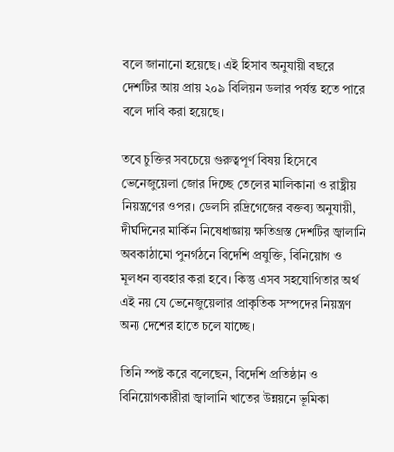বলে জানানো হয়েছে। এই হিসাব অনুযায়ী বছরে দেশটির আয় প্রায় ২০৯ বিলিয়ন ডলার পর্যন্ত হতে পারে বলে দাবি করা হয়েছে।

তবে চুক্তির সবচেয়ে গুরুত্বপূর্ণ বিষয় হিসেবে ভেনেজুয়েলা জোর দিচ্ছে তেলের মালিকানা ও রাষ্ট্রীয় নিয়ন্ত্রণের ওপর। ডেলসি রদ্রিগেজের বক্তব্য অনুযায়ী, দীর্ঘদিনের মার্কিন নিষেধাজ্ঞায় ক্ষতিগ্রস্ত দেশটির জ্বালানি অবকাঠামো পুনর্গঠনে বিদেশি প্রযুক্তি, বিনিয়োগ ও মূলধন ব্যবহার করা হবে। কিন্তু এসব সহযোগিতার অর্থ এই নয় যে ভেনেজুয়েলার প্রাকৃতিক সম্পদের নিয়ন্ত্রণ অন্য দেশের হাতে চলে যাচ্ছে।

তিনি স্পষ্ট করে বলেছেন, বিদেশি প্রতিষ্ঠান ও বিনিয়োগকারীরা জ্বালানি খাতের উন্নয়নে ভূমিকা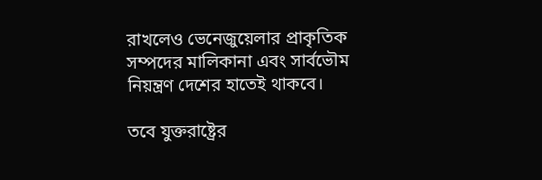রাখলেও ভেনেজুয়েলার প্রাকৃতিক সম্পদের মালিকানা এবং সার্বভৌম নিয়ন্ত্রণ দেশের হাতেই থাকবে।

তবে যুক্তরাষ্ট্রের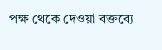পক্ষ থেকে দেওয়া বক্তব্যে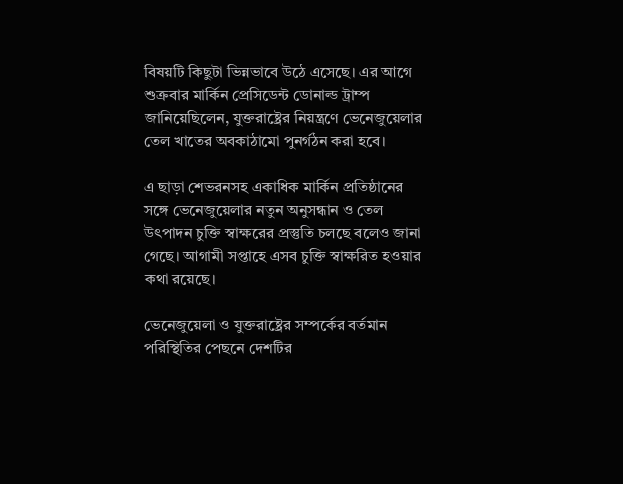বিষয়টি কিছুটা ভিন্নভাবে উঠে এসেছে। এর আগে শুক্রবার মার্কিন প্রেসিডেন্ট ডোনাল্ড ট্রাম্প জানিয়েছিলেন, যুক্তরাষ্ট্রের নিয়ন্ত্রণে ভেনেজুয়েলার তেল খাতের অবকাঠামো পুনর্গঠন করা হবে।

এ ছাড়া শেভরনসহ একাধিক মার্কিন প্রতিষ্ঠানের সঙ্গে ভেনেজুয়েলার নতুন অনুসন্ধান ও তেল উৎপাদন চুক্তি স্বাক্ষরের প্রস্তুতি চলছে বলেও জানা গেছে। আগামী সপ্তাহে এসব চুক্তি স্বাক্ষরিত হওয়ার কথা রয়েছে।

ভেনেজুয়েলা ও যুক্তরাষ্ট্রের সম্পর্কের বর্তমান পরিস্থিতির পেছনে দেশটির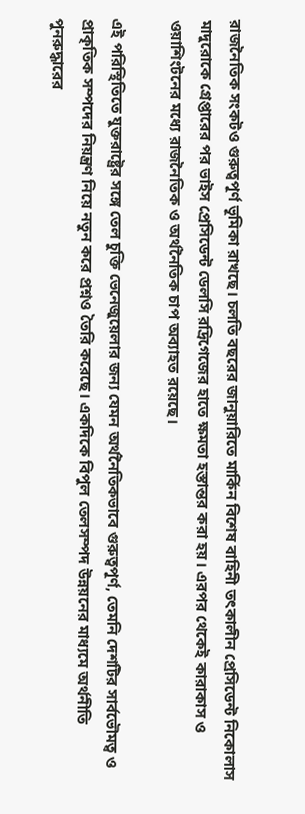রাজনৈতিক সংকটও গুরুত্বপূর্ণ ভূমিকা রাখছে। চলতি বছরের জানুয়ারিতে মার্কিন বিশেষ বাহিনী তৎকালীন প্রেসিডেন্ট নিকোলাস মাদুরোকে গ্রেপ্তারের পর ভাইস প্রেসিডেন্ট ডেলসি রদ্রিগেজের হাতে ক্ষমতা হস্তান্তর করা হয়। এরপর থেকেই কারাকাস ও ওয়াশিংটনের মধ্যে রাজনৈতিক ও অর্থনৈতিক চাপ অব্যাহত রয়েছে।

এই পরিস্থিতিতে যুক্তরাষ্ট্রের সঙ্গে তেল চুক্তি ভেনেজুয়েলার জন্য যেমন অর্থনৈতিকভাবে গুরুত্বপূর্ণ, তেমনি দেশটির সার্বভৌমত্ব ও প্রাকৃতিক সম্পদের নিয়ন্ত্রণ নিয়ে নতুন করে প্রশ্নও তৈরি করেছে। একদিকে বিপুল তেলসম্পদ উন্নয়নের মাধ্যমে অর্থনীতি পুনরুদ্ধারের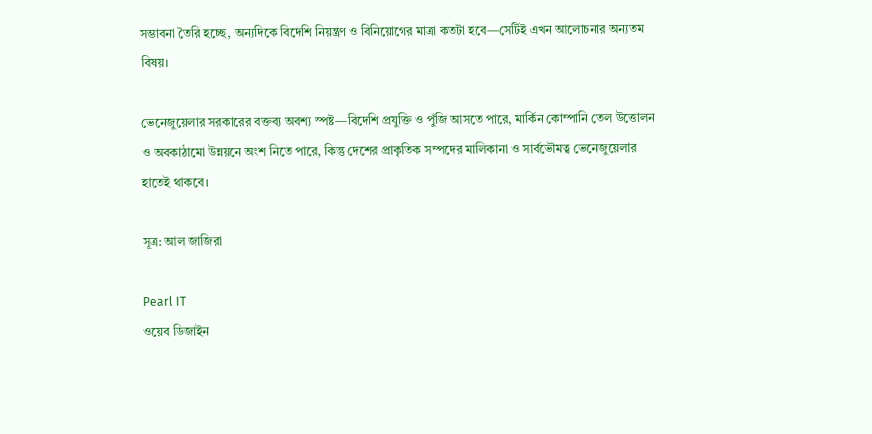সম্ভাবনা তৈরি হচ্ছে, অন্যদিকে বিদেশি নিয়ন্ত্রণ ও বিনিয়োগের মাত্রা কতটা হবে—সেটিই এখন আলোচনার অন্যতম বিষয়।

ভেনেজুয়েলার সরকারের বক্তব্য অবশ্য স্পষ্ট—বিদেশি প্রযুক্তি ও পুঁজি আসতে পারে, মার্কিন কোম্পানি তেল উত্তোলন ও অবকাঠামো উন্নয়নে অংশ নিতে পারে, কিন্তু দেশের প্রাকৃতিক সম্পদের মালিকানা ও সার্বভৌমত্ব ভেনেজুয়েলার হাতেই থাকবে।

সূত্র: আল জাজিরা

Pearl IT
ওয়েব ডিজাইন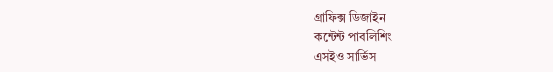গ্রাফিক্স ডিজাইন
কন্টেন্ট পাবলিশিং
এসইও সার্ভিস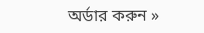অর্ডার করুন »